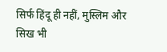सिर्फ हिंदू ही नहीं, मुस्लिम और सिख भी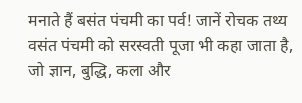मनाते हैं बसंत पंचमी का पर्व! जानें रोचक तथ्य
वसंत पंचमी को सरस्वती पूजा भी कहा जाता है, जो ज्ञान, बुद्धि, कला और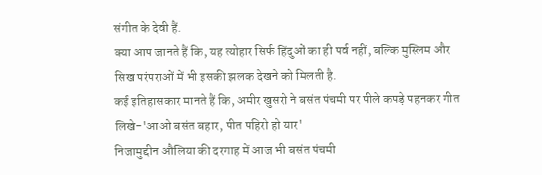संगीत के देवी हैं.
क्या आप जानते हैं कि, यह त्योहार सिर्फ हिंदुओं का ही पर्व नहीं, बल्कि मुस्लिम और सिख परंपराओं में भी इसकी झलक देखने को मिलती है.
कई इतिहासकार मानते हैं कि, अमीर खुसरो ने बसंत पंचमी पर पीले कपड़े पहनकर गीत लिखे-'आओ बसंत बहार, पीत पहिरो हो यार'
निजामुद्दीन औलिया की दरगाह में आज भी बसंत पंचमी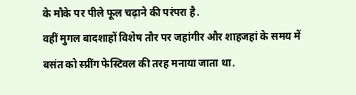के मौके पर पीले फूल चढ़ाने की परंपरा है.
वहीं मुगल बादशाहों विशेष तौर पर जहांगीर और शाहजहां के समय में बसंत को स्प्रींग फेस्टिवल की तरह मनाया जाता था.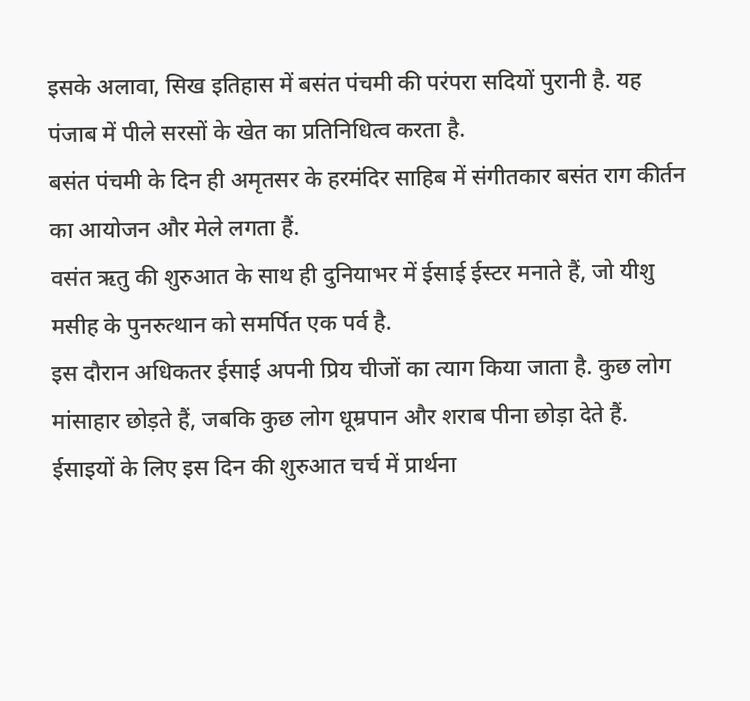इसके अलावा, सिख इतिहास में बसंत पंचमी की परंपरा सदियों पुरानी है. यह पंजाब में पीले सरसों के खेत का प्रतिनिधित्व करता है.
बसंत पंचमी के दिन ही अमृतसर के हरमंदिर साहिब में संगीतकार बसंत राग कीर्तन का आयोजन और मेले लगता हैं.
वसंत ऋतु की शुरुआत के साथ ही दुनियाभर में ईसाई ईस्टर मनाते हैं, जो यीशु मसीह के पुनरुत्थान को समर्पित एक पर्व है.
इस दौरान अधिकतर ईसाई अपनी प्रिय चीजों का त्याग किया जाता है. कुछ लोग मांसाहार छोड़ते हैं, जबकि कुछ लोग धूम्रपान और शराब पीना छोड़ा देते हैं.
ईसाइयों के लिए इस दिन की शुरुआत चर्च में प्रार्थना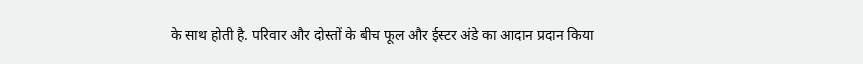के साथ होती है. परिवार और दोस्तों के बीच फूल और ईस्टर अंडे का आदान प्रदान किया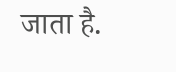जाता है.